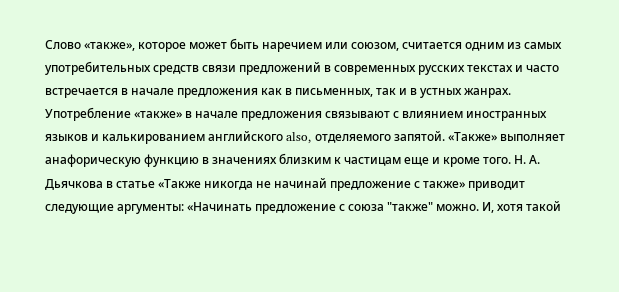Слово «также», которое может быть наречием или союзом, считается одним из самых употребительных средств связи предложений в современных русских текстах и часто встречается в начале предложения как в письменных, так и в устных жанрах. Употребление «также» в начале предложения связывают с влиянием иностранных языков и калькированием английского also, отделяемого запятой. «Также» выполняет анафорическую функцию в значениях близким к частицам еще и кроме того. Н. А. Дьячкова в статье «Также никогда не начинай предложение с также» приводит следующие аргументы: «Начинать предложение с союза "также" можно. И, хотя такой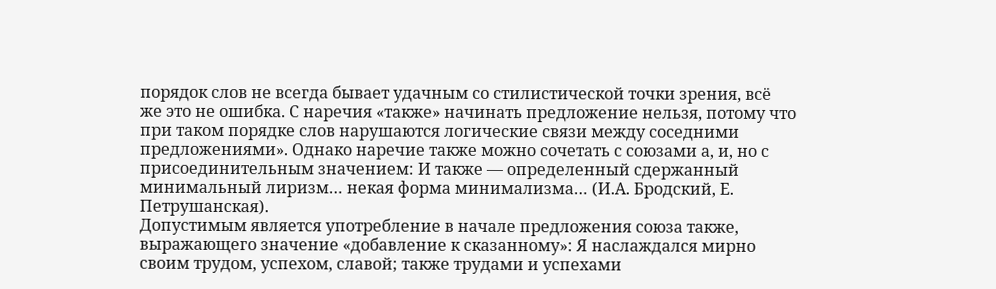порядок слов не всегда бывает удачным со стилистической точки зрения, всё же это не ошибка. С наречия «также» начинать предложение нельзя, потому что при таком порядке слов нарушаются логические связи между соседними предложениями». Однако наречие также можно сочетать с союзами а, и, но с присоединительным значением: И также ― определенный сдержанный минимальный лиризм… некая форма минимализма… (И.А. Бродский, Е. Петрушанская).
Допустимым является употребление в начале предложения союза также, выражающего значение «добавление к сказанному»: Я наслаждался мирно своим трудом, успехом, славой; также трудами и успехами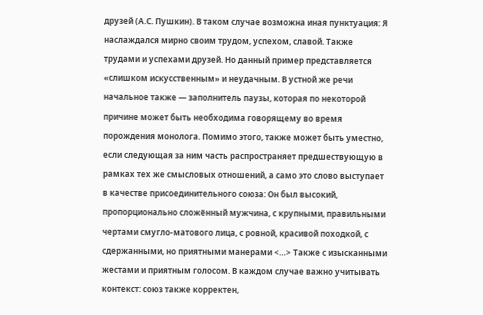друзей (А.С. Пушкин). В таком случае возможна иная пунктуация: Я наслаждался мирно своим трудом, успехом, славой. Также трудами и успехами друзей. Но данный пример представляется «слишком искусственным» и неудачным. В устной же речи начальное также — заполнитель паузы, которая по некоторой причине может быть необходима говорящему во время порождения монолога. Помимо этого, также может быть уместно, если следующая за ним часть распространяет предшествующую в рамках тех же смысловых отношений, а само это слово выступает в качестве присоединительного союза: Он был высокий, пропорционально сложённый мужчина, с крупными, правильными чертами смугло-матового лица, с ровной, красивой походкой, с сдержанными, но приятными манерами <…> Также с изысканными жестами и приятным голосом. В каждом случае важно учитывать контекст: союз также корректен,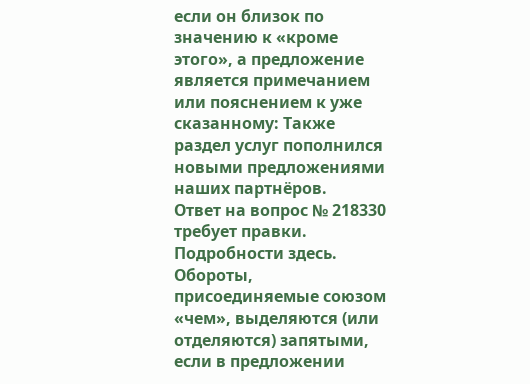если он близок по значению к «кроме этого», а предложение является примечанием или пояснением к уже сказанному: Также раздел услуг пополнился новыми предложениями наших партнёров.
Ответ на вопрос № 218330 требует правки. Подробности здесь.
Обороты, присоединяемые союзом «чем», выделяются (или отделяются) запятыми, если в предложении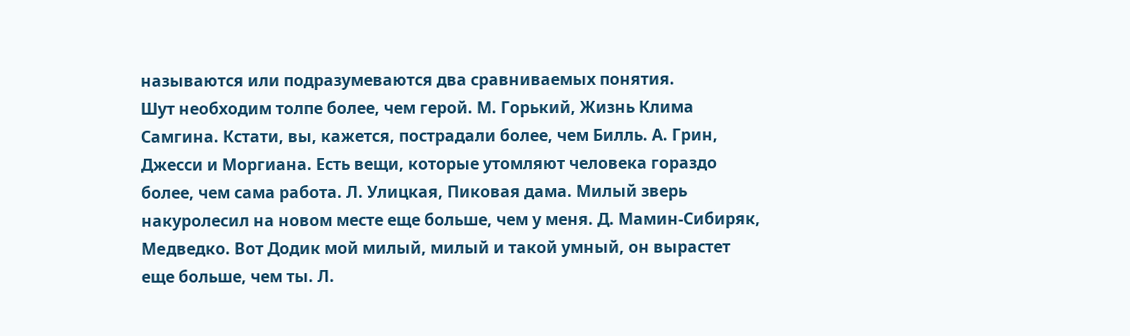называются или подразумеваются два сравниваемых понятия.
Шут необходим толпе более, чем герой. М. Горький, Жизнь Клима Самгина. Кстати, вы, кажется, пострадали более, чем Билль. А. Грин, Джесси и Моргиана. Есть вещи, которые утомляют человека гораздо более, чем сама работа. Л. Улицкая, Пиковая дама. Милый зверь накуролесил на новом месте еще больше, чем у меня. Д. Мамин-Сибиряк, Мeдведко. Вот Додик мой милый, милый и такой умный, он вырастет еще больше, чем ты. Л.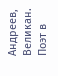Андреев, Великан. Поэт в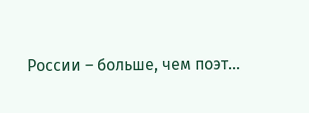России – больше, чем поэт…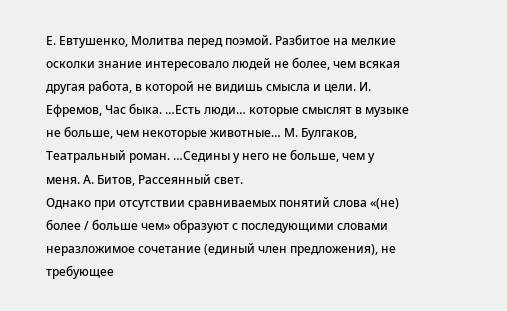Е. Евтушенко, Молитва перед поэмой. Разбитое на мелкие осколки знание интересовало людей не более, чем всякая другая работа, в которой не видишь смысла и цели. И. Ефремов, Час быка. …Есть люди… которые смыслят в музыке не больше, чем некоторые животные… М. Булгаков, Театральный роман. …Седины у него не больше, чем у меня. А. Битов, Рассеянный свет.
Однако при отсутствии сравниваемых понятий слова «(не) более / больше чем» образуют с последующими словами неразложимое сочетание (единый член предложения), не требующее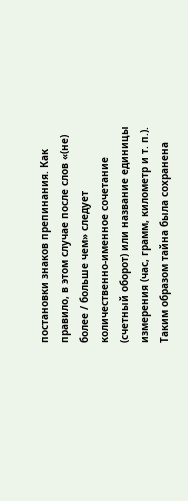постановки знаков препинания. Как правило, в этом случае после слов «(не) более / больше чем» следует количественно-именное сочетание (счетный оборот) или название единицы измерения (час, грамм, километр и т. п.).
Таким образом тайна была сохранена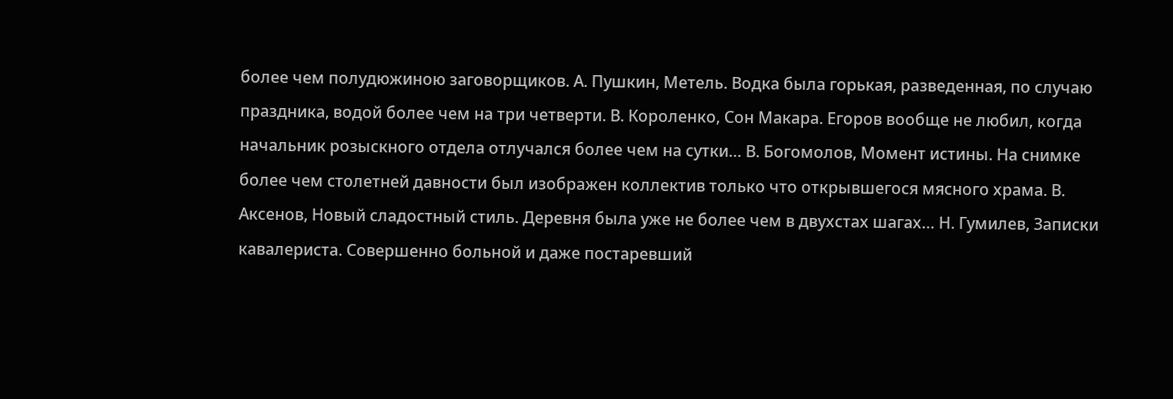более чем полудюжиною заговорщиков. А. Пушкин, Метель. Водка была горькая, разведенная, по случаю праздника, водой более чем на три четверти. В. Короленко, Сон Макара. Егоров вообще не любил, когда начальник розыскного отдела отлучался более чем на сутки… В. Богомолов, Момент истины. На снимке более чем столетней давности был изображен коллектив только что открывшегося мясного храма. В. Аксенов, Новый сладостный стиль. Деревня была уже не более чем в двухстах шагах… Н. Гумилев, Записки кавалериста. Совершенно больной и даже постаревший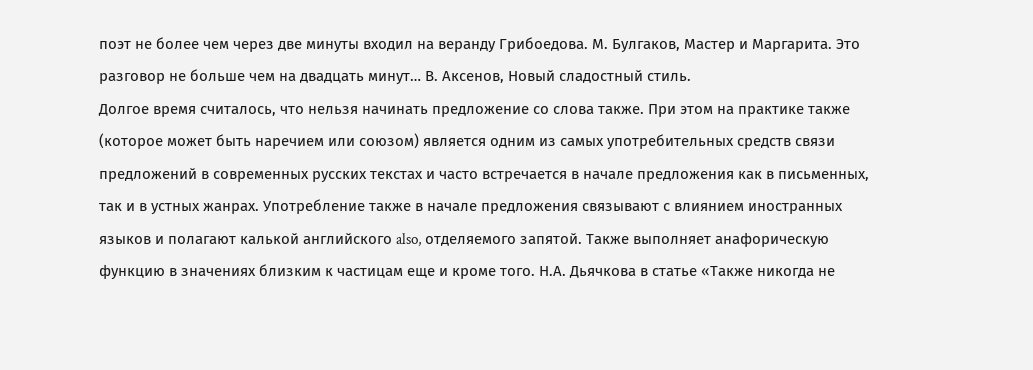поэт не более чем через две минуты входил на веранду Грибоедова. М. Булгаков, Мастер и Маргарита. Это разговор не больше чем на двадцать минут… В. Аксенов, Новый сладостный стиль.
Долгое время считалось, что нельзя начинать предложение со слова также. При этом на практике также (которое может быть наречием или союзом) является одним из самых употребительных средств связи предложений в современных русских текстах и часто встречается в начале предложения как в письменных, так и в устных жанрах. Употребление также в начале предложения связывают с влиянием иностранных языков и полагают калькой английского also, отделяемого запятой. Также выполняет анафорическую функцию в значениях близким к частицам еще и кроме того. Н.А. Дьячкова в статье «Также никогда не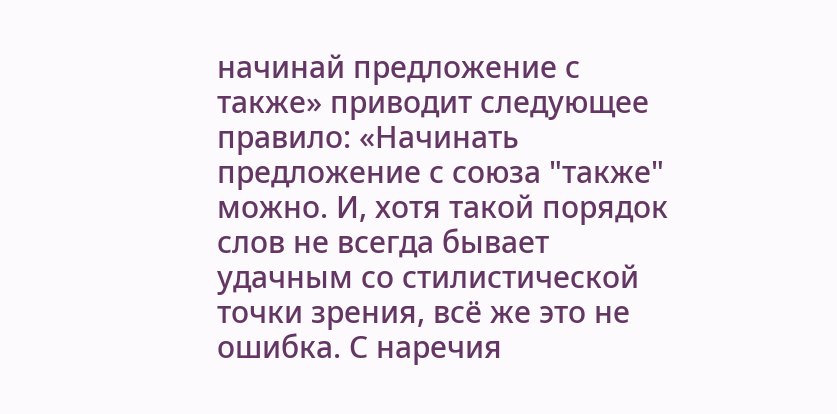начинай предложение с также» приводит следующее правило: «Начинать предложение с союза "также" можно. И, хотя такой порядок слов не всегда бывает удачным со стилистической точки зрения, всё же это не ошибка. С наречия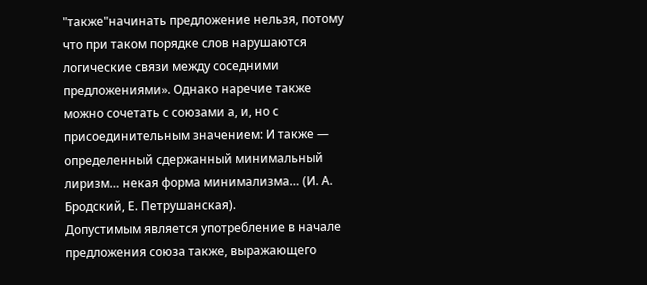"также"начинать предложение нельзя, потому что при таком порядке слов нарушаются логические связи между соседними предложениями». Однако наречие также можно сочетать с союзами а, и, но с присоединительным значением: И также ― определенный сдержанный минимальный лиризм… некая форма минимализма… (И. А. Бродский, Е. Петрушанская).
Допустимым является употребление в начале предложения союза также, выражающего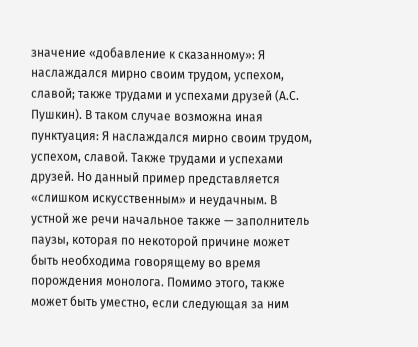значение «добавление к сказанному»: Я наслаждался мирно своим трудом, успехом, славой; также трудами и успехами друзей (А.С. Пушкин). В таком случае возможна иная пунктуация: Я наслаждался мирно своим трудом, успехом, славой. Также трудами и успехами друзей. Но данный пример представляется «слишком искусственным» и неудачным. В устной же речи начальное также — заполнитель паузы, которая по некоторой причине может быть необходима говорящему во время порождения монолога. Помимо этого, также может быть уместно, если следующая за ним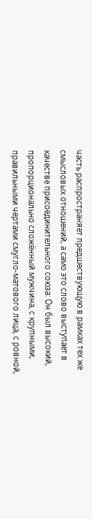часть распространяет предшествующую в рамках тех же смысловых отношений, а само это слово выступает в качестве присоединительного союза: Он был высокий, пропорционально сложённый мужчина, с крупными, правильными чертами смугло-матового лица, с ровной,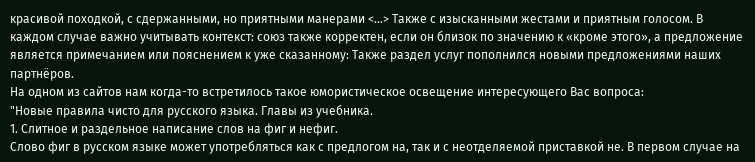красивой походкой, с сдержанными, но приятными манерами <…> Также с изысканными жестами и приятным голосом. В каждом случае важно учитывать контекст: союз также корректен, если он близок по значению к «кроме этого», а предложение является примечанием или пояснением к уже сказанному: Также раздел услуг пополнился новыми предложениями наших партнёров.
На одном из сайтов нам когда-то встретилось такое юмористическое освещение интересующего Вас вопроса:
"Новые правила чисто для русского языка. Главы из учебника.
1. Слитное и раздельное написание слов на фиг и нефиг.
Слово фиг в русском языке может употребляться как с предлогом на, так и с неотделяемой приставкой не. В первом случае на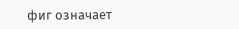фиг означает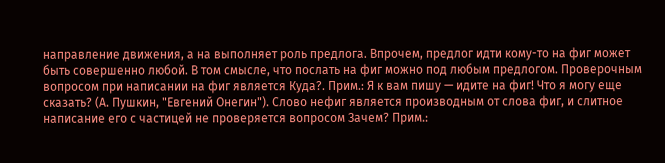направление движения, а на выполняет роль предлога. Впрочем, предлог идти кому-то на фиг может быть совершенно любой. В том смысле, что послать на фиг можно под любым предлогом. Проверочным вопросом при написании на фиг является Куда?. Прим.: Я к вам пишу — идите на фиг! Что я могу еще сказать? (А. Пушкин, "Евгений Онегин"). Слово нефиг является производным от слова фиг, и слитное написание его с частицей не проверяется вопросом Зачем? Прим.: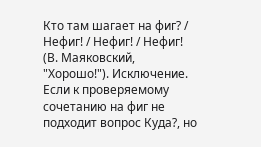Кто там шагает на фиг? / Нефиг! / Нефиг! / Нефиг! (В. Маяковский, "Хорошо!"). Исключение. Если к проверяемому сочетанию на фиг не подходит вопрос Куда?, но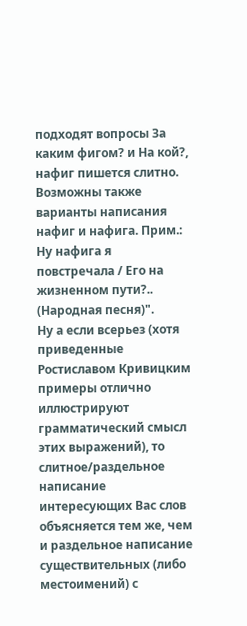подходят вопросы За каким фигом? и На кой?, нафиг пишется слитно. Возможны также варианты написания нафиг и нафига. Прим.: Ну нафига я повстречала / Его на жизненном пути?.. (Народная песня)".
Ну а если всерьез (хотя приведенные Ростиславом Кривицким примеры отлично иллюстрируют грамматический смысл этих выражений), то слитное/раздельное написание интересующих Вас слов объясняется тем же, чем и раздельное написание существительных (либо местоимений) с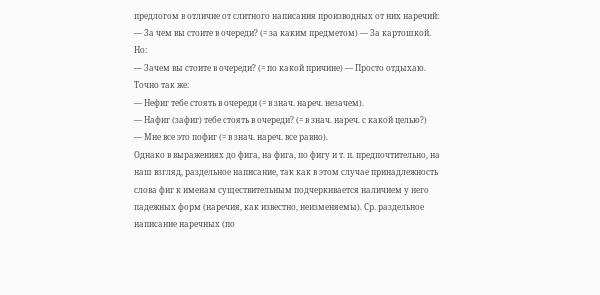предлогом в отличие от слитного написания производных от них наречий:
— За чем вы стоите в очереди? (= за каким предметом) — За картошкой.
Но:
— Зачем вы стоите в очереди? (= по какой причине) — Просто отдыхаю.
Точно так же:
— Нефиг тебе стоять в очереди (= в знач. нареч. незачем).
— Нафиг (зафиг) тебе стоять в очереди? (= в знач. нареч. с какой целью?)
— Мне все это пофиг (= в знач. нареч. все равно).
Однако в выражениях до фига, на фига, по фигу и т. п. предпочтительно, на наш взгляд, раздельное написание, так как в этом случае принадлежность слова фиг к именам существительным подчеркивается наличием у него падежных форм (наречия, как известно, неизменяемы). Ср. раздельное написание наречных (по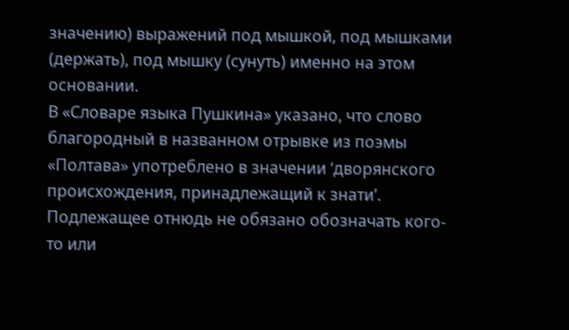значению) выражений под мышкой, под мышками (держать), под мышку (сунуть) именно на этом основании.
В «Словаре языка Пушкина» указано, что слово благородный в названном отрывке из поэмы «Полтава» употреблено в значении ‘дворянского происхождения, принадлежащий к знати’.
Подлежащее отнюдь не обязано обозначать кого-то или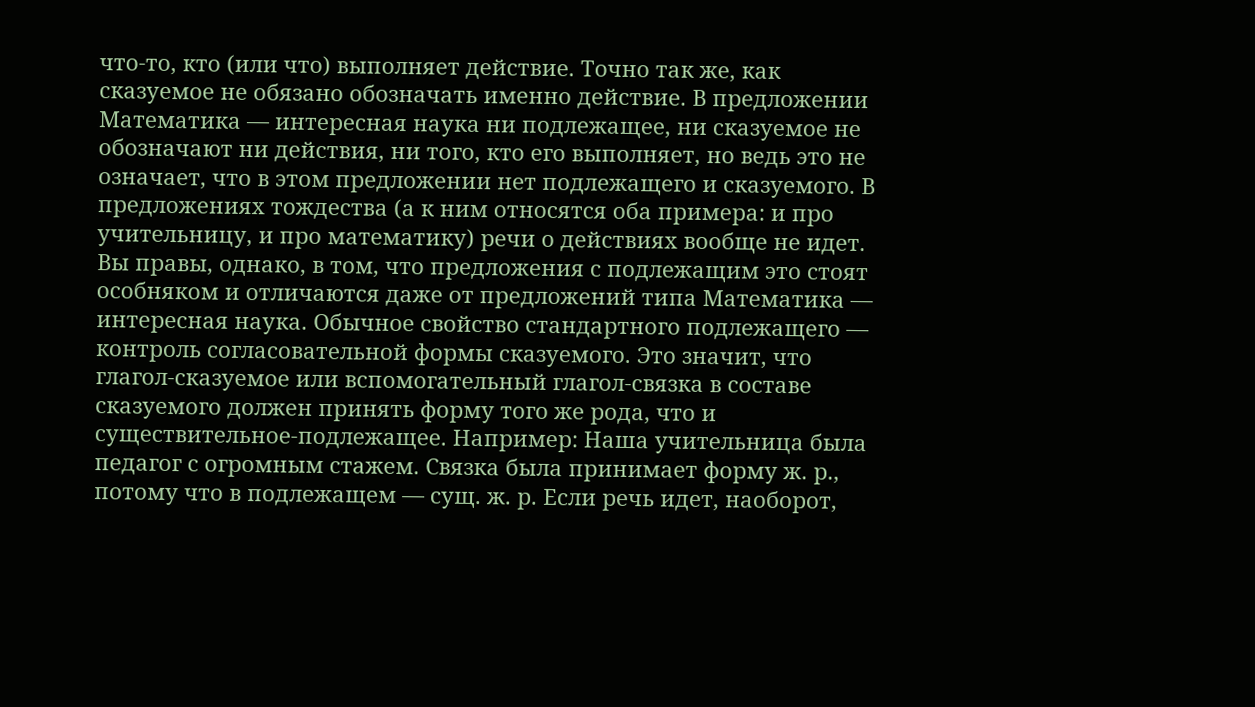что-то, кто (или что) выполняет действие. Точно так же, как сказуемое не обязано обозначать именно действие. В предложении Математика — интересная наука ни подлежащее, ни сказуемое не обозначают ни действия, ни того, кто его выполняет, но ведь это не означает, что в этом предложении нет подлежащего и сказуемого. В предложениях тождества (а к ним относятся оба примера: и про учительницу, и про математику) речи о действиях вообще не идет.
Вы правы, однако, в том, что предложения с подлежащим это стоят особняком и отличаются даже от предложений типа Математика — интересная наука. Обычное свойство стандартного подлежащего — контроль согласовательной формы сказуемого. Это значит, что глагол-сказуемое или вспомогательный глагол-связка в составе сказуемого должен принять форму того же рода, что и существительное-подлежащее. Например: Наша учительница была педагог с огромным стажем. Связка была принимает форму ж. р., потому что в подлежащем — сущ. ж. р. Если речь идет, наоборот,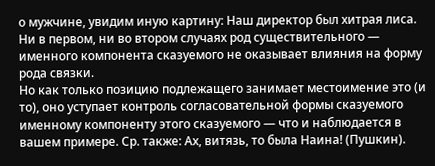о мужчине, увидим иную картину: Наш директор был хитрая лиса. Ни в первом, ни во втором случаях род существительного — именного компонента сказуемого не оказывает влияния на форму рода связки.
Но как только позицию подлежащего занимает местоимение это (и то), оно уступает контроль согласовательной формы сказуемого именному компоненту этого сказуемого — что и наблюдается в вашем примере. Ср. также: Ах, витязь, то была Наина! (Пушкин).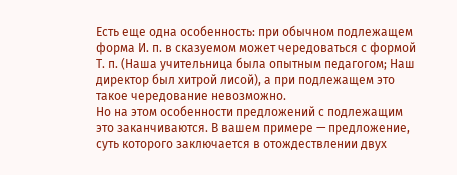Есть еще одна особенность: при обычном подлежащем форма И. п. в сказуемом может чередоваться с формой Т. п. (Наша учительница была опытным педагогом; Наш директор был хитрой лисой), а при подлежащем это такое чередование невозможно.
Но на этом особенности предложений с подлежащим это заканчиваются. В вашем примере — предложение, суть которого заключается в отождествлении двух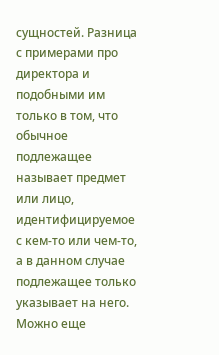сущностей. Разница с примерами про директора и подобными им только в том, что обычное подлежащее называет предмет или лицо, идентифицируемое с кем-то или чем-то, а в данном случае подлежащее только указывает на него.
Можно еще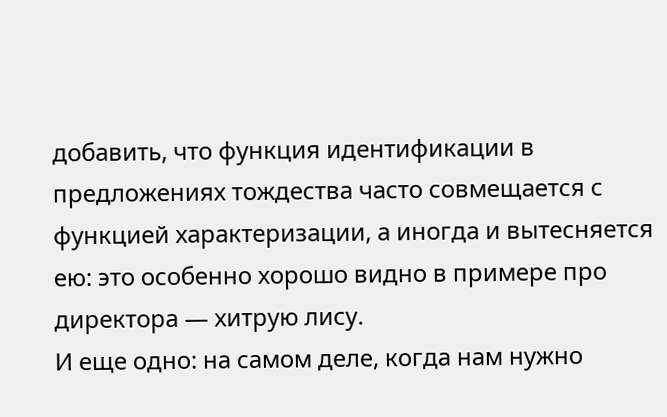добавить, что функция идентификации в предложениях тождества часто совмещается с функцией характеризации, а иногда и вытесняется ею: это особенно хорошо видно в примере про директора — хитрую лису.
И еще одно: на самом деле, когда нам нужно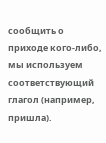сообщить о приходе кого-либо, мы используем соответствующий глагол (например, пришла).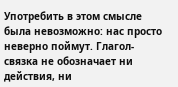Употребить в этом смысле была невозможно: нас просто неверно поймут. Глагол-связка не обозначает ни действия, ни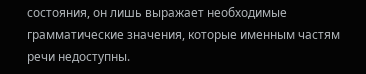состояния, он лишь выражает необходимые грамматические значения, которые именным частям речи недоступны.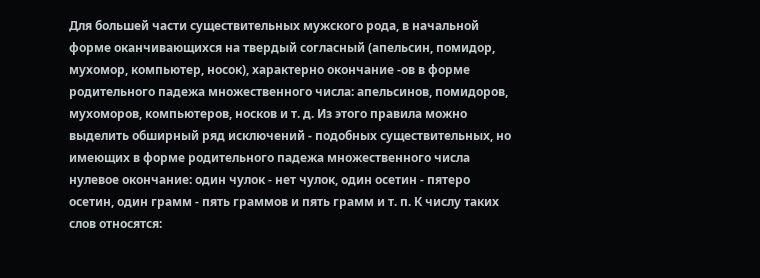Для большей части существительных мужского рода, в начальной форме оканчивающихся на твердый согласный (апельсин, помидор, мухомор, компьютер, носок), характерно окончание -ов в форме родительного падежа множественного числа: апельсинов, помидоров, мухоморов, компьютеров, носков и т. д. Из этого правила можно выделить обширный ряд исключений - подобных существительных, но имеющих в форме родительного падежа множественного числа нулевое окончание: один чулок - нет чулок, один осетин - пятеро осетин, один грамм - пять граммов и пять грамм и т. п. К числу таких слов относятся: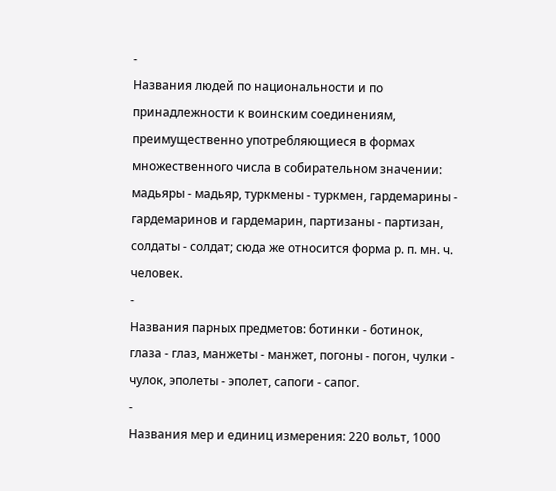-
Названия людей по национальности и по принадлежности к воинским соединениям, преимущественно употребляющиеся в формах множественного числа в собирательном значении: мадьяры - мадьяр, туркмены - туркмен, гардемарины - гардемаринов и гардемарин, партизаны - партизан, солдаты - солдат; сюда же относится форма р. п. мн. ч. человек.
-
Названия парных предметов: ботинки - ботинок, глаза - глаз, манжеты - манжет, погоны - погон, чулки - чулок, эполеты - эполет, сапоги - сапог.
-
Названия мер и единиц измерения: 220 вольт, 1000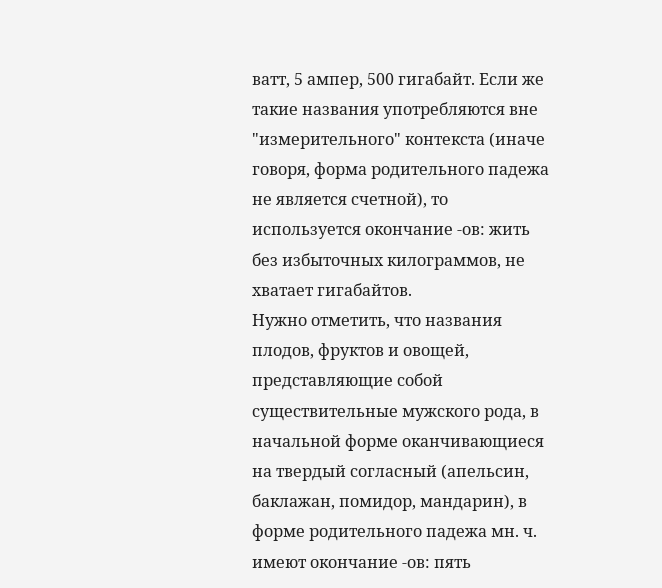ватт, 5 ампер, 500 гигабайт. Если же такие названия употребляются вне "измерительного" контекста (иначе говоря, форма родительного падежа не является счетной), то используется окончание -ов: жить без избыточных килограммов, не хватает гигабайтов.
Нужно отметить, что названия плодов, фруктов и овощей, представляющие собой существительные мужского рода, в начальной форме оканчивающиеся на твердый согласный (апельсин, баклажан, помидор, мандарин), в форме родительного падежа мн. ч. имеют окончание -ов: пять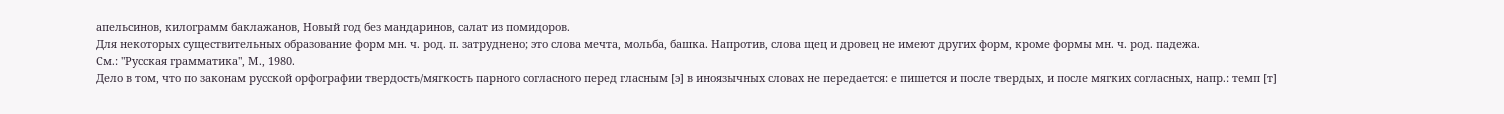апельсинов, килограмм баклажанов, Новый год без мандаринов, салат из помидоров.
Для некоторых существительных образование форм мн. ч. род. п. затруднено; это слова мечта, мольба, башка. Напротив, слова щец и дровец не имеют других форм, кроме формы мн. ч. род. падежа.
См.: "Русская грамматика", М., 1980.
Дело в том, что по законам русской орфографии твердость/мягкость парного согласного перед гласным [э] в иноязычных словах не передается: е пишется и после твердых, и после мягких согласных, напр.: темп [т]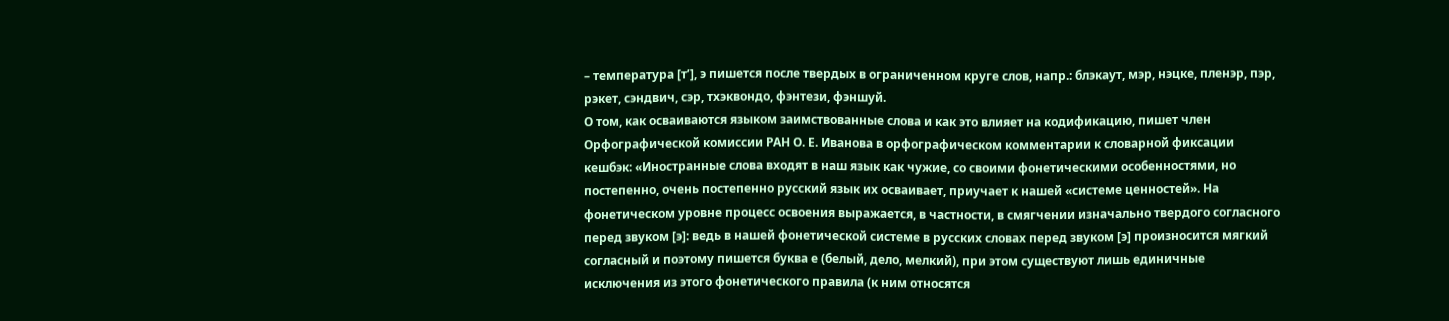– температура [т’], э пишется после твердых в ограниченном круге слов, напр.: блэкаут, мэр, нэцке, пленэр, пэр, рэкет, сэндвич, сэр, тхэквондо, фэнтези, фэншуй.
О том, как осваиваются языком заимствованные слова и как это влияет на кодификацию, пишет член Орфографической комиссии РАН О. Е. Иванова в орфографическом комментарии к словарной фиксации кешбэк: «Иностранные слова входят в наш язык как чужие, со своими фонетическими особенностями, но постепенно, очень постепенно русский язык их осваивает, приучает к нашей «системе ценностей». На фонетическом уровне процесс освоения выражается, в частности, в смягчении изначально твердого согласного перед звуком [э]: ведь в нашей фонетической системе в русских словах перед звуком [э] произносится мягкий согласный и поэтому пишется буква е (белый, дело, мелкий), при этом существуют лишь единичные исключения из этого фонетического правила (к ним относятся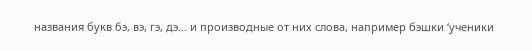названия букв бэ, вэ, гэ, дэ… и производные от них слова, например бэшки ʻученики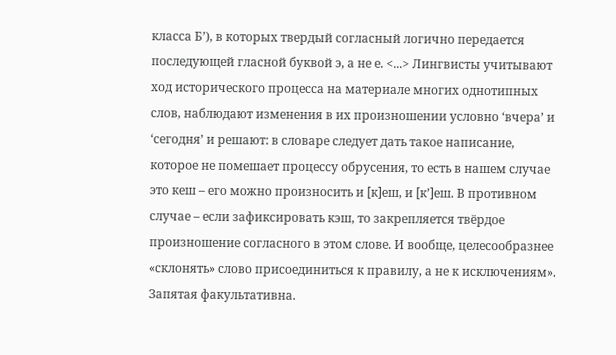класса Бʼ), в которых твердый согласный логично передается последующей гласной буквой э, а не е. <...> Лингвисты учитывают ход исторического процесса на материале многих однотипных слов, наблюдают изменения в их произношении условно ʻвчераʼ и ʻсегодняʼ и решают: в словаре следует дать такое написание, которое не помешает процессу обрусения, то есть в нашем случае это кеш – его можно произносить и [к]еш, и [кʼ]еш. В противном случае – если зафиксировать кэш, то закрепляется твёрдое произношение согласного в этом слове. И вообще, целесообразнее «склонять» слово присоединиться к правилу, а не к исключениям».
Запятая факультативна.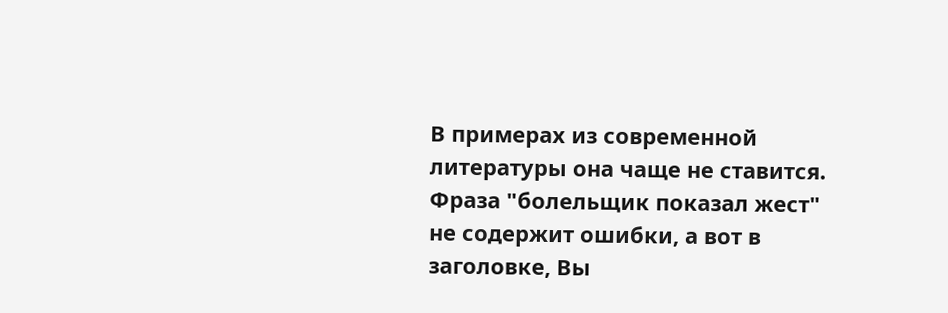В примерах из современной литературы она чаще не ставится.
Фраза "болельщик показал жест" не содержит ошибки, а вот в заголовке, Вы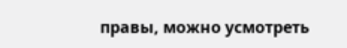правы, можно усмотреть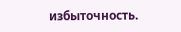избыточность.